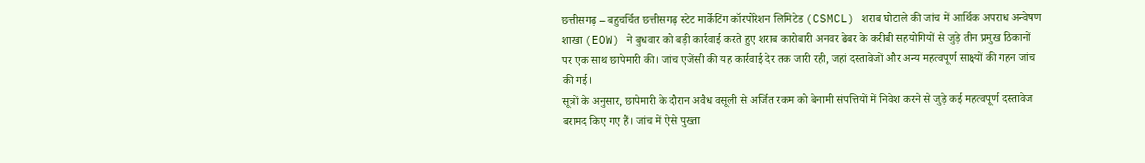छत्तीसगढ़ – बहुचर्चित छत्तीसगढ़ स्टेट मार्केटिंग कॉरपोरेशन लिमिटेड (CSMCL) शराब घोटाले की जांच में आर्थिक अपराध अन्वेषण शाखा (EOW) ने बुधवार को बड़ी कार्रवाई करते हुए शराब कारोबारी अनवर ढेबर के करीबी सहयोगियों से जुड़े तीन प्रमुख ठिकानों पर एक साथ छापेमारी की। जांच एजेंसी की यह कार्रवाई देर तक जारी रही, जहां दस्तावेजों और अन्य महत्वपूर्ण साक्ष्यों की गहन जांच की गई।
सूत्रों के अनुसार, छापेमारी के दौरान अवैध वसूली से अर्जित रकम को बेनामी संपत्तियों में निवेश करने से जुड़े कई महत्वपूर्ण दस्तावेज बरामद किए गए हैं। जांच में ऐसे पुख्ता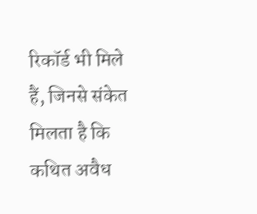रिकॉर्ड भी मिले हैं, जिनसे संकेत मिलता है कि कथित अवैध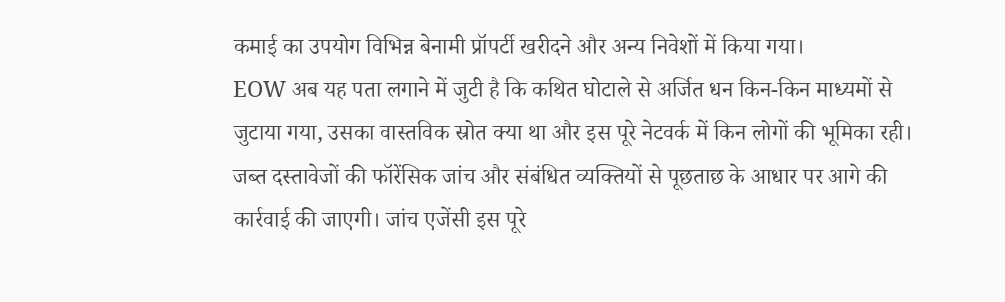कमाई का उपयोग विभिन्न बेनामी प्रॉपर्टी खरीदने और अन्य निवेशों में किया गया।
EOW अब यह पता लगाने में जुटी है कि कथित घोटाले से अर्जित धन किन-किन माध्यमों से जुटाया गया, उसका वास्तविक स्रोत क्या था और इस पूरे नेटवर्क में किन लोगों की भूमिका रही। जब्त दस्तावेजों की फॉरेंसिक जांच और संबंधित व्यक्तियों से पूछताछ के आधार पर आगे की कार्रवाई की जाएगी। जांच एजेंसी इस पूरे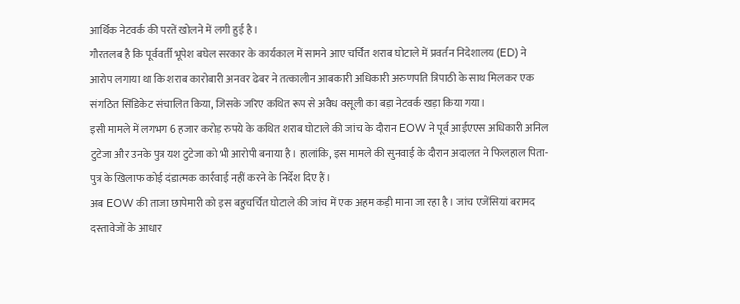आर्थिक नेटवर्क की परतें खोलने में लगी हुई है।
गौरतलब है कि पूर्ववर्ती भूपेश बघेल सरकार के कार्यकाल में सामने आए चर्चित शराब घोटाले में प्रवर्तन निदेशालय (ED) ने आरोप लगाया था कि शराब कारोबारी अनवर ढेबर ने तत्कालीन आबकारी अधिकारी अरुणपति त्रिपाठी के साथ मिलकर एक संगठित सिंडिकेट संचालित किया, जिसके जरिए कथित रूप से अवैध वसूली का बड़ा नेटवर्क खड़ा किया गया।
इसी मामले में लगभग 6 हजार करोड़ रुपये के कथित शराब घोटाले की जांच के दौरान EOW ने पूर्व आईएएस अधिकारी अनिल टुटेजा और उनके पुत्र यश टुटेजा को भी आरोपी बनाया है। हालांकि, इस मामले की सुनवाई के दौरान अदालत ने फिलहाल पिता-पुत्र के खिलाफ कोई दंडात्मक कार्रवाई नहीं करने के निर्देश दिए हैं।
अब EOW की ताजा छापेमारी को इस बहुचर्चित घोटाले की जांच में एक अहम कड़ी माना जा रहा है। जांच एजेंसियां बरामद दस्तावेजों के आधार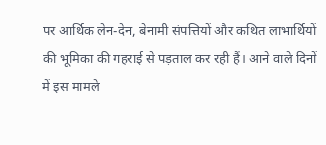पर आर्थिक लेन-देन, बेनामी संपत्तियों और कथित लाभार्थियों की भूमिका की गहराई से पड़ताल कर रही हैं। आने वाले दिनों में इस मामले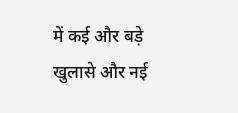में कई और बड़े खुलासे और नई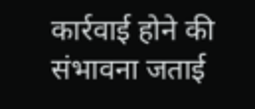कार्रवाई होने की संभावना जताई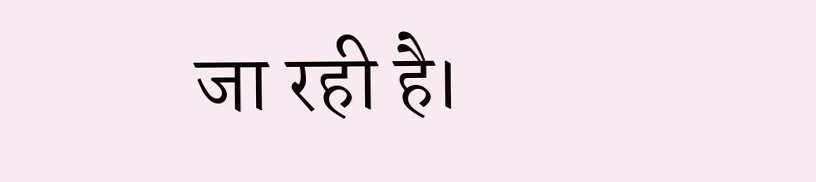जा रही है।